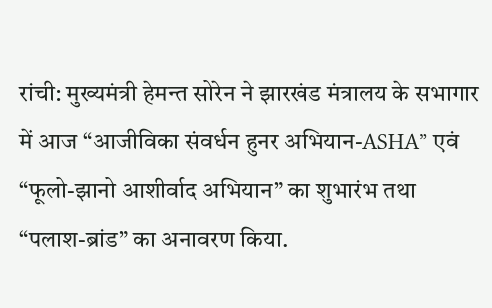रांची: मुख्यमंत्री हेमन्त सोरेन ने झारखंड मंत्रालय के सभागार में आज “आजीविका संवर्धन हुनर अभियान-ASHA” एवं “फूलो-झानो आशीर्वाद अभियान” का शुभारंभ तथा “पलाश-ब्रांड” का अनावरण किया.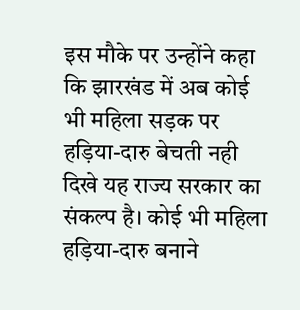इस मौके पर उन्होंने कहा कि झारखंड में अब कोई भी महिला सड़क पर हड़िया-दारु बेचती नही दिखे यह राज्य सरकार का संकल्प है। कोई भी महिला हड़िया-दारु बनाने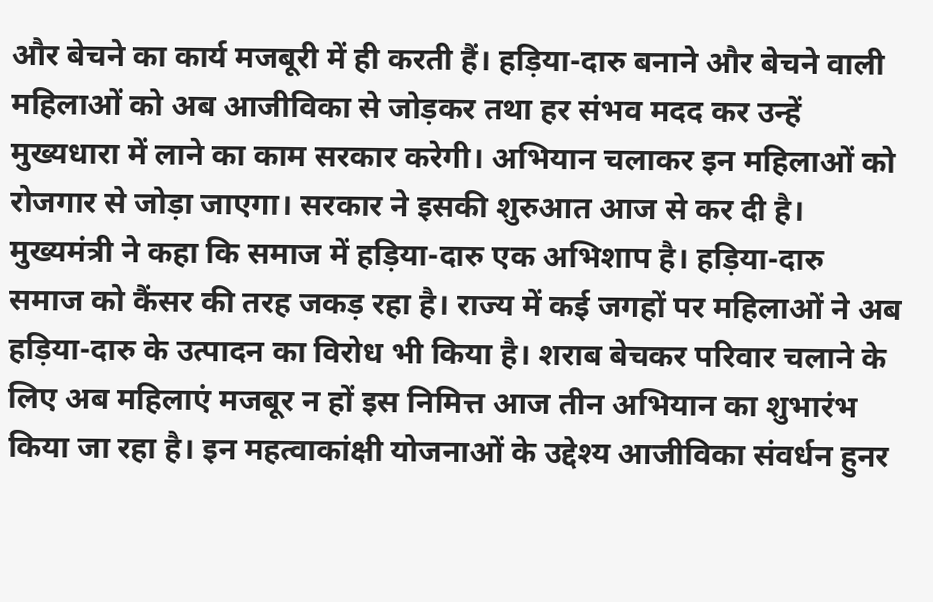और बेचने का कार्य मजबूरी में ही करती हैं। हड़िया-दारु बनाने और बेचने वाली महिलाओं को अब आजीविका से जोड़कर तथा हर संभव मदद कर उन्हें मुख्यधारा में लाने का काम सरकार करेगी। अभियान चलाकर इन महिलाओं को रोजगार से जोड़ा जाएगा। सरकार ने इसकी शुरुआत आज से कर दी है। मुख्यमंत्री ने कहा कि समाज में हड़िया-दारु एक अभिशाप है। हड़िया-दारु समाज को कैंसर की तरह जकड़ रहा है। राज्य में कई जगहों पर महिलाओं ने अब हड़िया-दारु के उत्पादन का विरोध भी किया है। शराब बेचकर परिवार चलाने के लिए अब महिलाएं मजबूर न हों इस निमित्त आज तीन अभियान का शुभारंभ किया जा रहा है। इन महत्वाकांक्षी योजनाओं के उद्देश्य आजीविका संवर्धन हुनर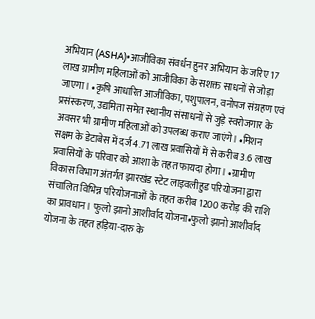अभियान (ASHA)•आजीविका संवर्धन हुनर अभियान के जरिए 17 लाख ग्रामीण महिलाओं को आजीविका के सशक्त साधनों से जोड़ा जाएगा। •कृषि आधारित आजीविका, पशुपालन, वनोपज संग्रहण एवं प्रसंस्करण, उद्यमिता समेत स्थानीय संसाधनों से जुड़े स्वरोजगार के अवसर भी ग्रामीण महिलाओं को उपलब्ध कराए जाएंगे। •मिशन सक्षम के डेटाबेस में दर्ज 4.71 लाख प्रवासियों में से करीब 3.6 लाख प्रवासियों के परिवार को आशा के तहत फायदा होगा। •ग्रामीण विकास विभाग अंतर्गत झारखंड स्टेट लाइवलीहुड परियोजना द्वारा संचालित विभिन्न परियोजनाओं के तहत करीब 1200 करोड़ की राशि का प्रावधान। फुलो झानो आशीर्वाद योजना•फुलो झानो आशीर्वाद योजना के तहत हड़िया-दारु के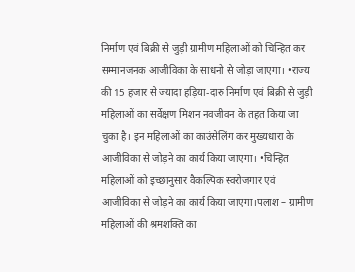निर्माण एवं बिक्री से जुड़ी ग्रामीण महिलाओं को चिन्हित कर सम्मानजनक आजीविका के साधनो से जोड़ा जाएगा। •राज्य की 15 हजार से ज्यादा हड़िया-दारु निर्माण एवं बिक्री से जुड़ी महिलाओं का सर्वेक्षण मिशन नवजीवन के तहत किया जा चुका है। इन महिलाओं का काउंसेलिंग कर मुख्यधारा के आजीविका से जोड़ने का कार्य किया जाएगा। •चिन्हित महिलाओं को इच्छानुसार वैकल्पिक स्वरोजगार एवं आजीविका से जोड़ने का कार्य किया जाएगा।पलाश – ग्रामीण महिलाओं की श्रमशक्ति का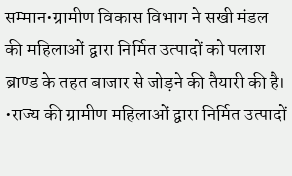सम्मान•ग्रामीण विकास विभाग ने सखी मंडल की महिलाओं द्वारा निर्मित उत्पादों को पलाश ब्राण्ड के तहत बाजार से जोड़ने की तैयारी की है। •राज्य की ग्रामीण महिलाओं द्वारा निर्मित उत्पादों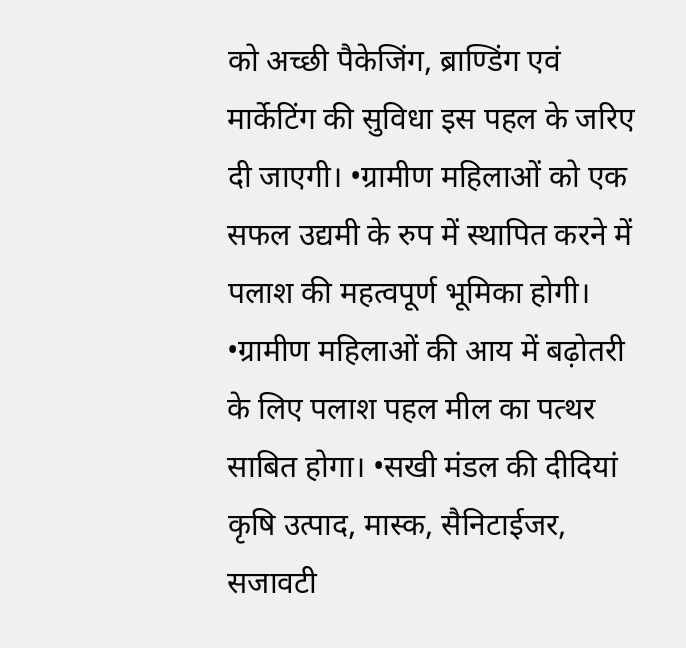को अच्छी पैकेजिंग, ब्राण्डिंग एवं मार्केटिंग की सुविधा इस पहल के जरिए दी जाएगी। •ग्रामीण महिलाओं को एक सफल उद्यमी के रुप में स्थापित करने में पलाश की महत्वपूर्ण भूमिका होगी। •ग्रामीण महिलाओं की आय में बढ़ोतरी के लिए पलाश पहल मील का पत्थर साबित होगा। •सखी मंडल की दीदियां कृषि उत्पाद, मास्क, सैनिटाईजर, सजावटी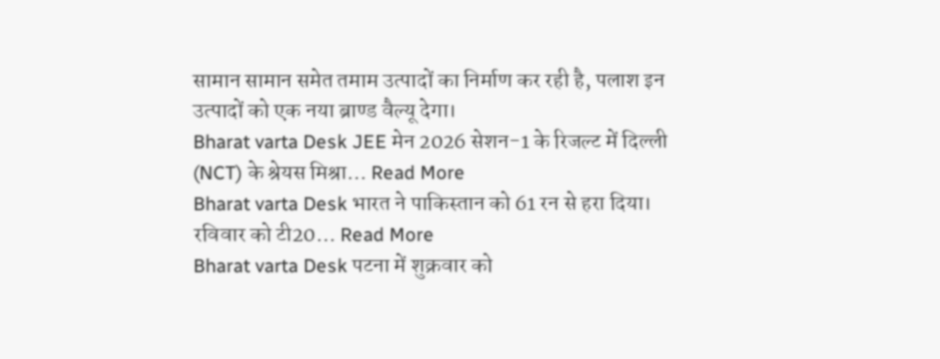सामान सामान समेत तमाम उत्पादों का निर्माण कर रही है, पलाश इन उत्पादों को एक नया ब्राण्ड वैल्यू देगा।
Bharat varta Desk JEE मेन 2026 सेशन-1 के रिजल्ट में दिल्ली (NCT) के श्रेयस मिश्रा… Read More
Bharat varta Desk भारत ने पाकिस्तान को 61 रन से हरा दिया। रविवार को टी20… Read More
Bharat varta Desk पटना में शुक्रवार को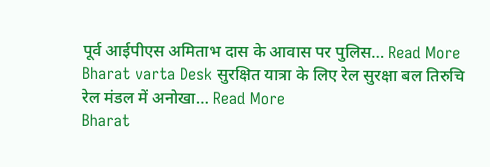पूर्व आईपीएस अमिताभ दास के आवास पर पुलिस… Read More
Bharat varta Desk सुरक्षित यात्रा के लिए रेल सुरक्षा बल तिरुचि रेल मंडल में अनोखा… Read More
Bharat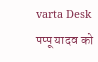varta Desk पप्पू यादव को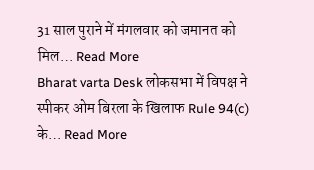31 साल पुराने में मंगलवार को जमानत को मिल… Read More
Bharat varta Desk लोकसभा में विपक्ष ने स्पीकर ओम बिरला के खिलाफ Rule 94(c) के… Read More